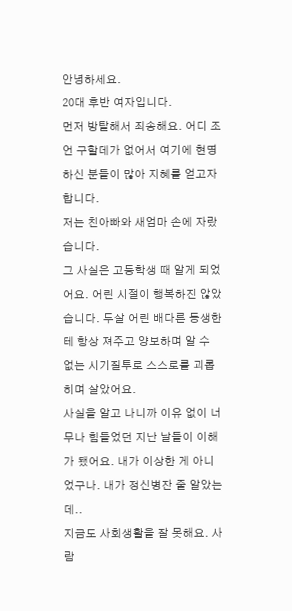안녕하세요.
20대 후반 여자입니다.
먼저 방탈해서 죄송해요. 어디 조언 구할데가 없어서 여기에 현명하신 분들이 많아 지혜를 얻고자 합니다.
저는 친아빠와 새엄마 손에 자랐습니다.
그 사실은 고등학생 때 알게 되었어요. 어린 시절이 행복하진 않았습니다. 두살 어린 배다른 동생한테 항상 져주고 양보하며 알 수 없는 시기질투로 스스로를 괴롭히며 살았어요.
사실을 알고 나니까 이유 없이 너무나 힘들었던 지난 날들이 이해가 됐어요. 내가 이상한 게 아니었구나. 내가 정신병잔 줄 알았는데..
지금도 사회생활을 잘 못해요. 사람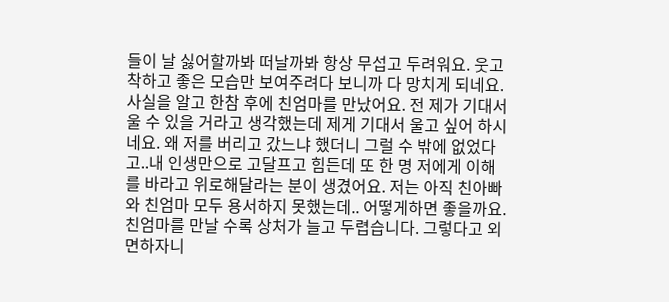들이 날 싫어할까봐 떠날까봐 항상 무섭고 두려워요. 웃고 착하고 좋은 모습만 보여주려다 보니까 다 망치게 되네요.
사실을 알고 한참 후에 친엄마를 만났어요. 전 제가 기대서 울 수 있을 거라고 생각했는데 제게 기대서 울고 싶어 하시네요. 왜 저를 버리고 갔느냐 했더니 그럴 수 밖에 없었다고..내 인생만으로 고달프고 힘든데 또 한 명 저에게 이해를 바라고 위로해달라는 분이 생겼어요. 저는 아직 친아빠와 친엄마 모두 용서하지 못했는데.. 어떻게하면 좋을까요.
친엄마를 만날 수록 상처가 늘고 두렵습니다. 그렇다고 외면하자니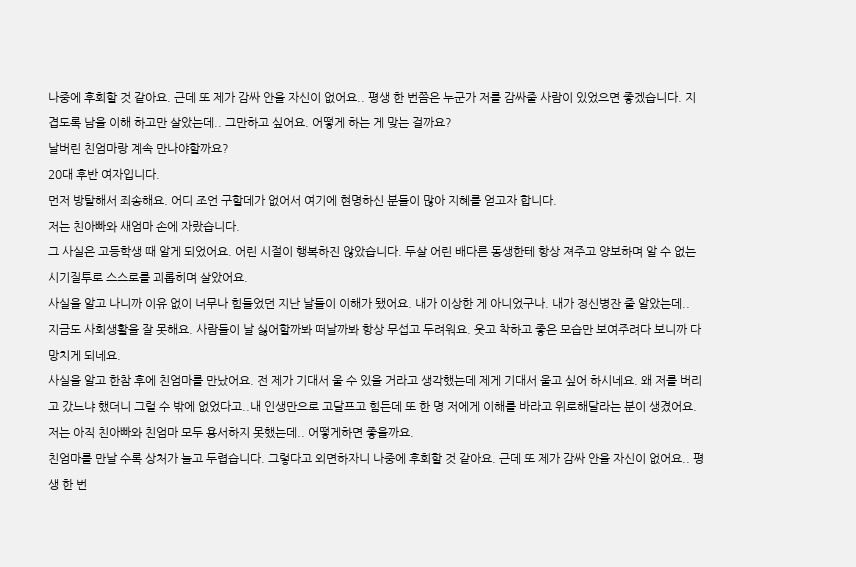나중에 후회할 것 같아요. 근데 또 제가 감싸 안을 자신이 없어요.. 평생 한 번쯤은 누군가 저를 감싸줄 사람이 있었으면 좋겠습니다. 지겹도록 남을 이해 하고만 살았는데.. 그만하고 싶어요. 어떻게 하는 게 맞는 걸까요?
날버린 친엄마랑 계속 만나야할까요?
20대 후반 여자입니다.
먼저 방탈해서 죄송해요. 어디 조언 구할데가 없어서 여기에 현명하신 분들이 많아 지혜를 얻고자 합니다.
저는 친아빠와 새엄마 손에 자랐습니다.
그 사실은 고등학생 때 알게 되었어요. 어린 시절이 행복하진 않았습니다. 두살 어린 배다른 동생한테 항상 져주고 양보하며 알 수 없는 시기질투로 스스로를 괴롭히며 살았어요.
사실을 알고 나니까 이유 없이 너무나 힘들었던 지난 날들이 이해가 됐어요. 내가 이상한 게 아니었구나. 내가 정신병잔 줄 알았는데..
지금도 사회생활을 잘 못해요. 사람들이 날 싫어할까봐 떠날까봐 항상 무섭고 두려워요. 웃고 착하고 좋은 모습만 보여주려다 보니까 다 망치게 되네요.
사실을 알고 한참 후에 친엄마를 만났어요. 전 제가 기대서 울 수 있을 거라고 생각했는데 제게 기대서 울고 싶어 하시네요. 왜 저를 버리고 갔느냐 했더니 그럴 수 밖에 없었다고..내 인생만으로 고달프고 힘든데 또 한 명 저에게 이해를 바라고 위로해달라는 분이 생겼어요. 저는 아직 친아빠와 친엄마 모두 용서하지 못했는데.. 어떻게하면 좋을까요.
친엄마를 만날 수록 상처가 늘고 두렵습니다. 그렇다고 외면하자니 나중에 후회할 것 같아요. 근데 또 제가 감싸 안을 자신이 없어요.. 평생 한 번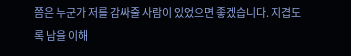쯤은 누군가 저를 감싸줄 사람이 있었으면 좋겠습니다. 지겹도록 남을 이해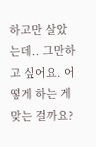하고만 살았는데.. 그만하고 싶어요. 어떻게 하는 게 맞는 걸까요?